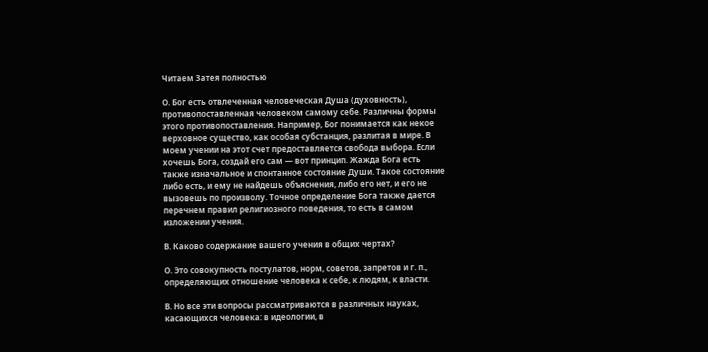Читаем Затея полностью

О. Бог есть отвлеченная человеческая Душа (духовность), противопоставленная человеком самому себе. Различны формы этого противопоставления. Например, Бог понимается как некое верховное существо, как особая субстанция, разлитая в мире. В моем учении на этот счет предоставляется свобода выбора. Если хочешь Бога, создай его сам — вот принцип. Жажда Бога есть также изначальное и спонтанное состояние Души. Такое состояние либо есть, и ему не найдешь объяснения, либо его нет, и его не вызовешь по произволу. Точное определение Бога также дается перечнем правил религиозного поведения, то есть в самом изложении учения.

В. Каково содержание вашего учения в общих чертах?

О. Это совокупность постулатов, норм, советов, запретов и г. п., определяющих отношение человека к себе, к людям, к власти.

В. Но все эти вопросы рассматриваются в различных науках, касающихся человека: в идеологии, в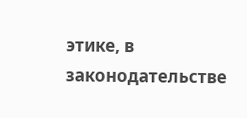этике, в законодательстве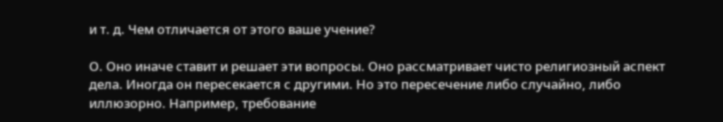и т. д. Чем отличается от этого ваше учение?

О. Оно иначе ставит и решает эти вопросы. Оно рассматривает чисто религиозный аспект дела. Иногда он пересекается с другими. Но это пересечение либо случайно, либо иллюзорно. Например, требование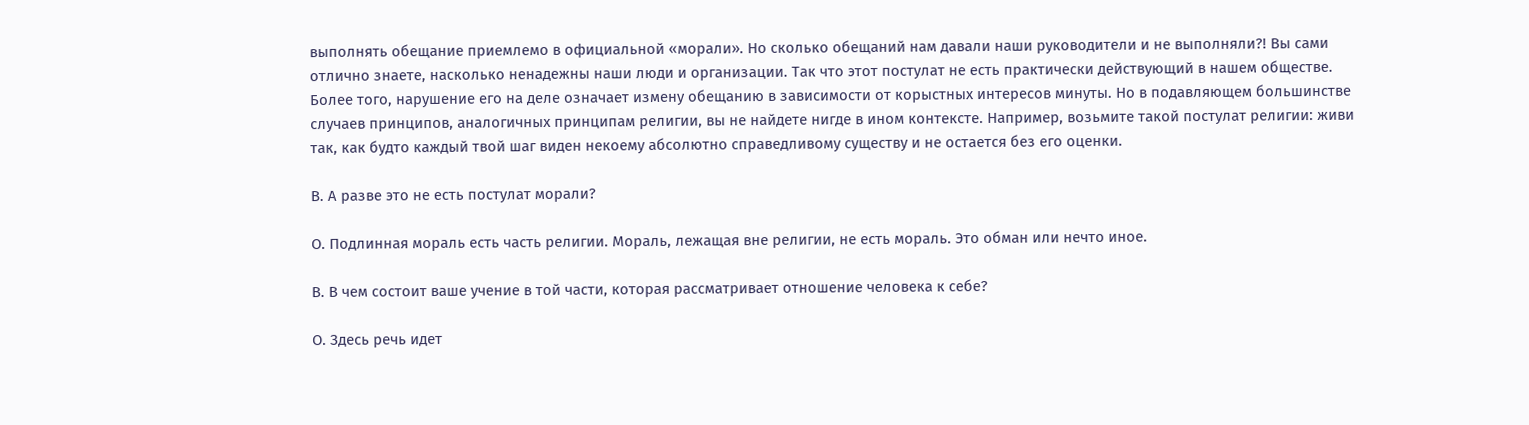выполнять обещание приемлемо в официальной «морали». Но сколько обещаний нам давали наши руководители и не выполняли?! Вы сами отлично знаете, насколько ненадежны наши люди и организации. Так что этот постулат не есть практически действующий в нашем обществе. Более того, нарушение его на деле означает измену обещанию в зависимости от корыстных интересов минуты. Но в подавляющем большинстве случаев принципов, аналогичных принципам религии, вы не найдете нигде в ином контексте. Например, возьмите такой постулат религии: живи так, как будто каждый твой шаг виден некоему абсолютно справедливому существу и не остается без его оценки.

В. А разве это не есть постулат морали?

О. Подлинная мораль есть часть религии. Мораль, лежащая вне религии, не есть мораль. Это обман или нечто иное.

В. В чем состоит ваше учение в той части, которая рассматривает отношение человека к себе?

О. Здесь речь идет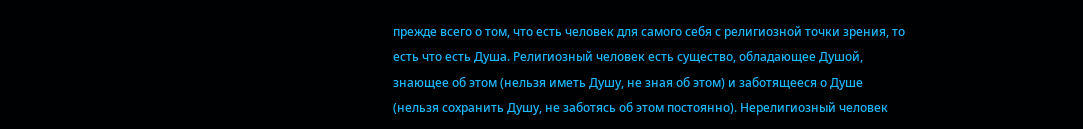прежде всего о том, что есть человек для самого себя с религиозной точки зрения, то есть что есть Душа. Религиозный человек есть существо, обладающее Душой, знающее об этом (нельзя иметь Душу, не зная об этом) и заботящееся о Душе (нельзя сохранить Душу, не заботясь об этом постоянно). Нерелигиозный человек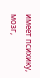имеет психику, мозг,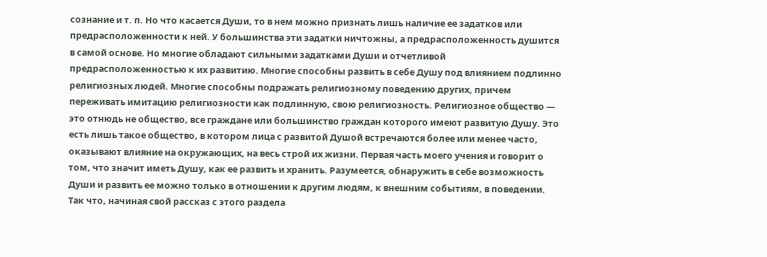сознание и т. п. Но что касается Души, то в нем можно признать лишь наличие ее задатков или предрасположенности к ней. У большинства эти задатки ничтожны, а предрасположенность душится в самой основе. Но многие обладают сильными задатками Души и отчетливой предрасположенностью к их развитию. Многие способны развить в себе Душу под влиянием подлинно религиозных людей. Многие способны подражать религиозному поведению других, причем переживать имитацию религиозности как подлинную, свою религиозность. Религиозное общество — это отнюдь не общество, все граждане или большинство граждан которого имеют развитую Душу. Это есть лишь такое общество, в котором лица с развитой Душой встречаются более или менее часто, оказывают влияние на окружающих, на весь строй их жизни. Первая часть моего учения и говорит о том, что значит иметь Душу, как ее развить и хранить. Разумеется, обнаружить в себе возможность Души и развить ее можно только в отношении к другим людям, к внешним событиям, в поведении. Так что, начиная свой рассказ с этого раздела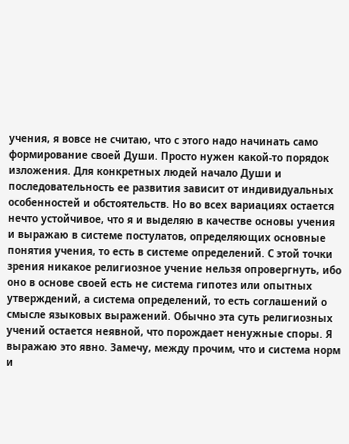учения, я вовсе не считаю, что с этого надо начинать само формирование своей Души. Просто нужен какой-то порядок изложения. Для конкретных людей начало Души и последовательность ее развития зависит от индивидуальных особенностей и обстоятельств. Но во всех вариациях остается нечто устойчивое, что я и выделяю в качестве основы учения и выражаю в системе постулатов, определяющих основные понятия учения, то есть в системе определений. С этой точки зрения никакое религиозное учение нельзя опровергнуть, ибо оно в основе своей есть не система гипотез или опытных утверждений, а система определений, то есть соглашений о смысле языковых выражений. Обычно эта суть религиозных учений остается неявной, что порождает ненужные споры. Я выражаю это явно. Замечу, между прочим, что и система норм и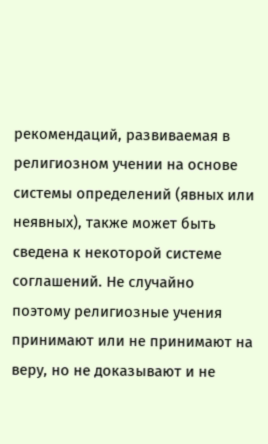рекомендаций, развиваемая в религиозном учении на основе системы определений (явных или неявных), также может быть сведена к некоторой системе соглашений. Не случайно поэтому религиозные учения принимают или не принимают на веру, но не доказывают и не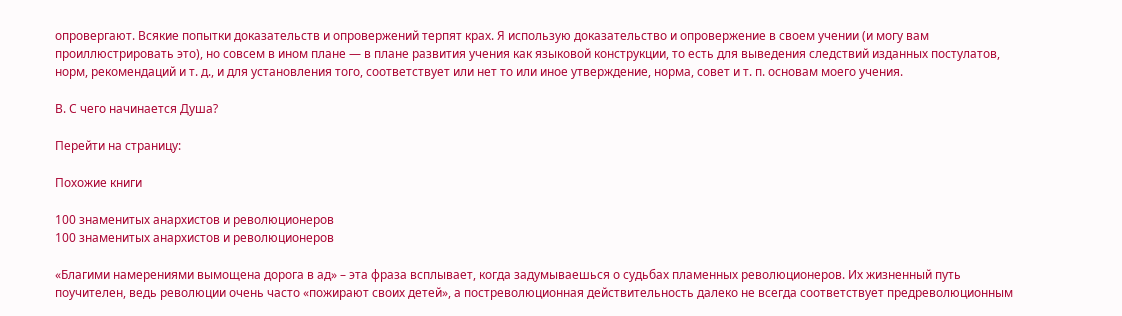опровергают. Всякие попытки доказательств и опровержений терпят крах. Я использую доказательство и опровержение в своем учении (и могу вам проиллюстрировать это), но совсем в ином плане — в плане развития учения как языковой конструкции, то есть для выведения следствий изданных постулатов, норм, рекомендаций и т. д., и для установления того, соответствует или нет то или иное утверждение, норма, совет и т. п. основам моего учения.

В. С чего начинается Душа?

Перейти на страницу:

Похожие книги

100 знаменитых анархистов и революционеров
100 знаменитых анархистов и революционеров

«Благими намерениями вымощена дорога в ад» – эта фраза всплывает, когда задумываешься о судьбах пламенных революционеров. Их жизненный путь поучителен, ведь революции очень часто «пожирают своих детей», а постреволюционная действительность далеко не всегда соответствует предреволюционным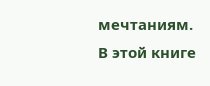мечтаниям. В этой книге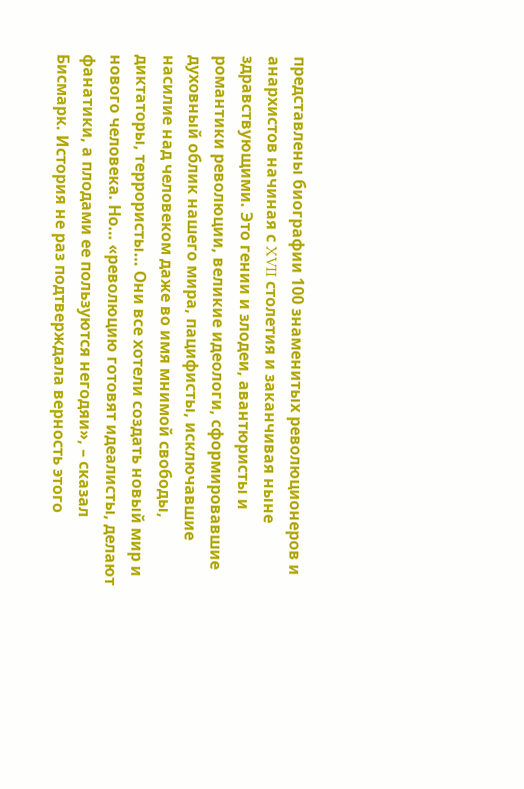представлены биографии 100 знаменитых революционеров и анархистов начиная с XVII столетия и заканчивая ныне здравствующими. Это гении и злодеи, авантюристы и романтики революции, великие идеологи, сформировавшие духовный облик нашего мира, пацифисты, исключавшие насилие над человеком даже во имя мнимой свободы, диктаторы, террористы… Они все хотели создать новый мир и нового человека. Но… «революцию готовят идеалисты, делают фанатики, а плодами ее пользуются негодяи», – сказал Бисмарк. История не раз подтверждала верность этого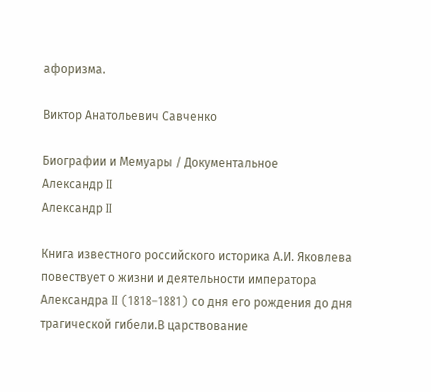афоризма.

Виктор Анатольевич Савченко

Биографии и Мемуары / Документальное
Александр II
Александр II

Книга известного российского историка А.И. Яковлева повествует о жизни и деятельности императора Александра II (1818–1881) со дня его рождения до дня трагической гибели.В царствование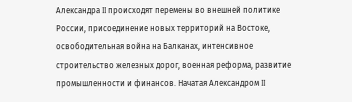Александра II происходят перемены во внешней политике России, присоединение новых территорий на Востоке, освободительная война на Балканах, интенсивное строительство железных дорог, военная реформа, развитие промышленности и финансов. Начатая Александром II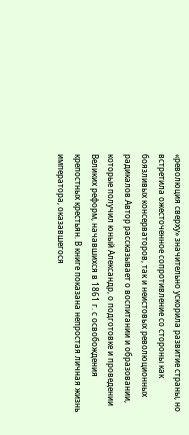«революция сверху» значительно ускорила развитие страны, но встретила ожесточенное сопротивление со стороны как боязливых консерваторов, так и неистовых революционных радикалов.Автор рассказывает о воспитании и образовании, которые получил юный Александр, о подготовке и проведении Великих реформ, начавшихся в 1861 г. с освобождения крепостных крестьян. В книге показана непростая личная жизнь императора, оказавшегося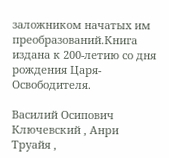заложником начатых им преобразований.Книга издана к 200-летию со дня рождения Царя-Освободителя.

Василий Осипович Ключевский , Анри Труайя ,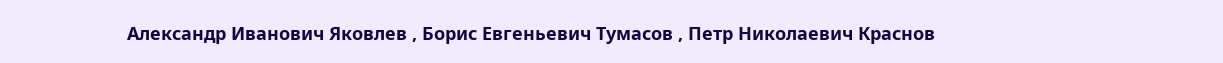Александр Иванович Яковлев , Борис Евгеньевич Тумасов , Петр Николаевич Краснов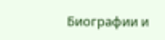Биографии и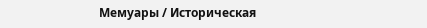Мемуары / Историческая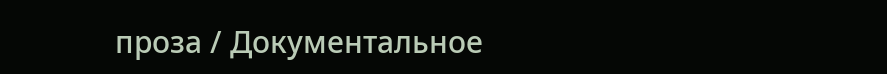проза / Документальное